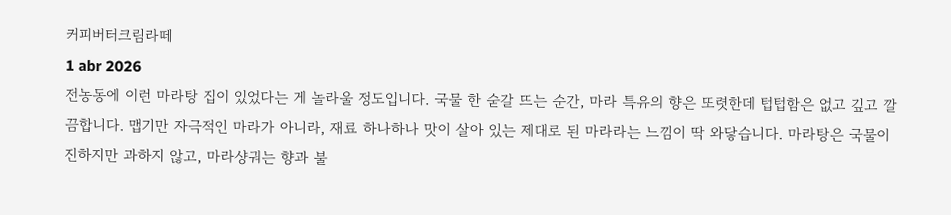커피버터크림라떼
1 abr 2026
전농동에 이런 마라탕 집이 있었다는 게 놀라울 정도입니다. 국물 한 숟갈 뜨는 순간, 마라 특유의 향은 또렷한데 텁텁함은 없고 깊고 깔끔합니다. 맵기만 자극적인 마라가 아니라, 재료 하나하나 맛이 살아 있는 제대로 된 마라라는 느낌이 딱 와닿습니다. 마라탕은 국물이 진하지만 과하지 않고, 마라샹궈는 향과 불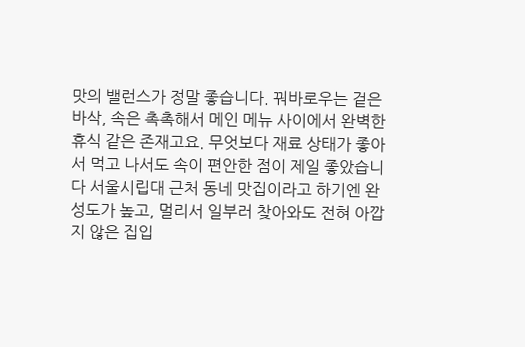맛의 밸런스가 정말 좋습니다. 꿔바로우는 겉은 바삭, 속은 촉촉해서 메인 메뉴 사이에서 완벽한 휴식 같은 존재고요. 무엇보다 재료 상태가 좋아서 먹고 나서도 속이 편안한 점이 제일 좋았습니다 서울시립대 근처 동네 맛집이라고 하기엔 완성도가 높고, 멀리서 일부러 찾아와도 전혀 아깝지 않은 집입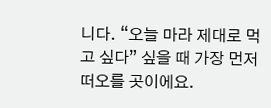니다. “오늘 마라 제대로 먹고 싶다” 싶을 때 가장 먼저 떠오를 곳이에요.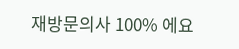재방문의사 100% 에요